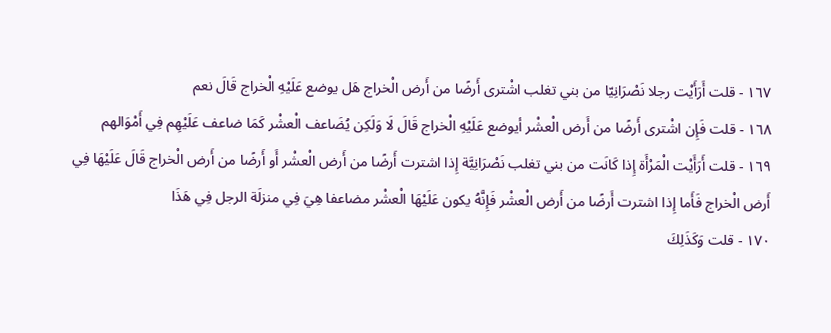١٦٧ - قلت أَرَأَيْت رجلا نَصْرَانِيّا من بني تغلب اشْترى أَرضًا من أَرض الْخراج هَل يوضع عَلَيْهِ الْخراج قَالَ نعم
١٦٨ - قلت فَإِن اشْترى أَرضًا من أَرض الْعشْر أيوضع عَلَيْهِ الْخراج قَالَ لَا وَلَكِن يُضَاعف الْعشْر كَمَا ضاعف عَلَيْهِم فِي أَمْوَالهم
١٦٩ - قلت أَرَأَيْت الْمَرْأَة إِذا كَانَت من بني تغلب نَصْرَانِيَّة إِذا اشترت أَرضًا من أَرض الْعشْر أَو أَرضًا من أَرض الْخراج قَالَ عَلَيْهَا فِي أَرض الْخراج فَأَما إِذا اشترت أَرضًا من أَرض الْعشْر فَإِنَّهُ يكون عَلَيْهَا الْعشْر مضاعفا هِيَ فِي منزلَة الرجل فِي هَذَا
١٧٠ - قلت وَكَذَلِكَ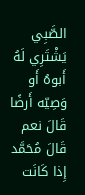الصَّبِي يَشْتَرِي لَهُ أَبوهُ أَو وَصِيّه أَرضًا قَالَ نعم قَالَ مُحَمَّد إِذا كَانَت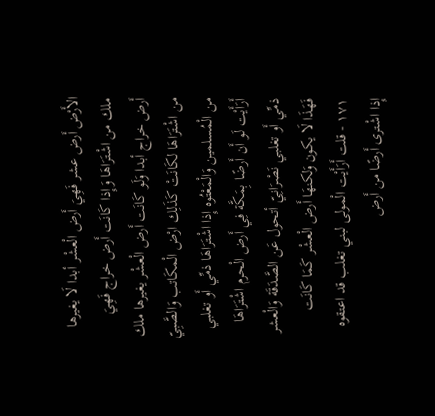الأَرْض أَرض عشر فَهِيَ أَرض الْعشْر أبدا لَا يغيرها ملك من اشْتَرَاهَا وَإِذا كَانَت أَرض خراج فَهِيَ أَرض خراج أبدا وَلَو كَانَت أَرض الْعشْر يغيرها ملك من اشْتَرَاهَا لكَانَتْ كَذَلِك ارْض الْمكَاتب وَالصَّبِيّ من الْمُسلمين وَالْمَعْتُوه إِذا اشْتَرَاهَا ذمِّي أَو تغلبي أَرَأَيْت لَو أَن أَرضًا بِمَكَّة فِي أَرض الْحرم اشْتَرَاهَا ذمِّي أَو تغلبي نَصْرَانِيّ أتحول عَن الصَّدَقَة وَالْعشر فَهَذَا لَا يكون وَلكنهَا أَرض الْعشْر كَمَا كَانَت
١٧١ - قلت أَرَأَيْت الْمولى لبني تغلب قد اعتقوه إِذا اشْترى أَرضًا من أَرض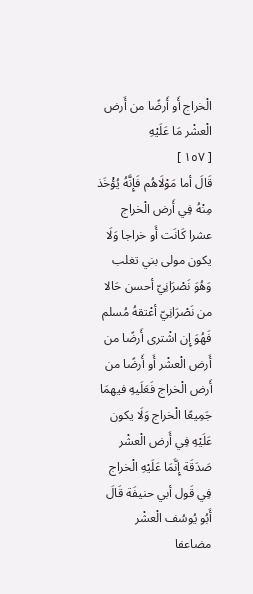الْخراج أَو أَرضًا من أَرض الْعشْر مَا عَلَيْهِ
[ ١٥٧ ]
قَالَ أما مَوْلَاهُم فَإِنَّهُ يُؤْخَذ مِنْهُ فِي أَرض الْخراج عشرا كَانَت أَو خراجا وَلَا يكون مولى بني تغلب وَهُوَ نَصْرَانِيّ أحسن حَالا من نَصْرَانِيّ أعْتقهُ مُسلم فَهُوَ إِن اشْترى أَرضًا من أَرض الْعشْر أَو أَرضًا من أَرض الْخراج فَعَلَيهِ فيهمَا جَمِيعًا الْخراج وَلَا يكون عَلَيْهِ فِي أَرض الْعشْر صَدَقَة إِنَّمَا عَلَيْهِ الْخراج فِي قَول أبي حنيفَة قَالَ أَبُو يُوسُف الْعشْر مضاعفا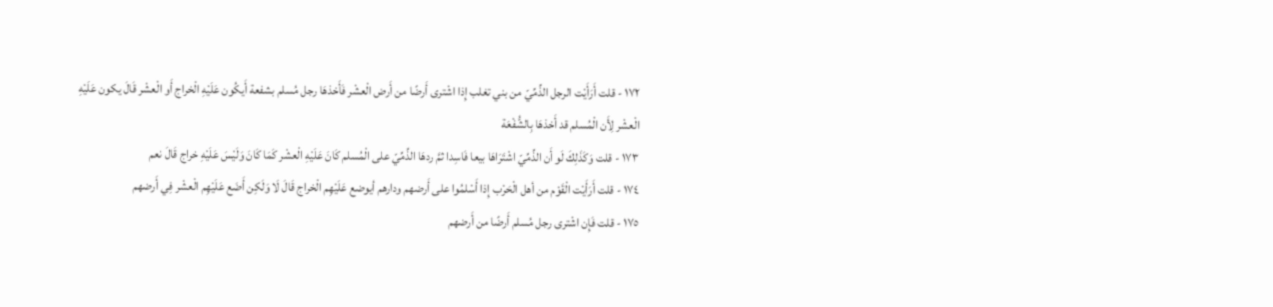١٧٢ - قلت أَرَأَيْت الرجل الذِّمِّيّ من بني تغلب إِذا اشْترى أَرضًا من أَرض الْعشْر فَأَخذهَا رجل مُسلم بشفعة أَيكُون عَلَيْهِ الْخراج أَو الْعشْر قَالَ يكون عَلَيْهِ الْعشْر لِأَن الْمُسلم قد أَخذهَا بِالشُّفْعَة
١٧٣ - قلت وَكَذَلِكَ لَو أَن الذِّمِّيّ اشْتَرَاهَا بيعا فَاسِدا ثمَّ ردهَا الذِّمِّيّ على الْمُسلم كَانَ عَلَيْهِ الْعشْر كَمَا كَانَ وَلَيْسَ عَلَيْهِ خراج قَالَ نعم
١٧٤ - قلت أَرَأَيْت الْقَوْم من أهل الْحَرْب إِذا أَسْلمُوا على أَرضهم ودارهم أيوضع عَلَيْهِم الْخراج قَالَ لَا وَلَكِن أَضَع عَلَيْهِم الْعشْر فِي أَرضهم
١٧٥ - قلت فَإِن اشْترى رجل مُسلم أَرضًا من أَرضهم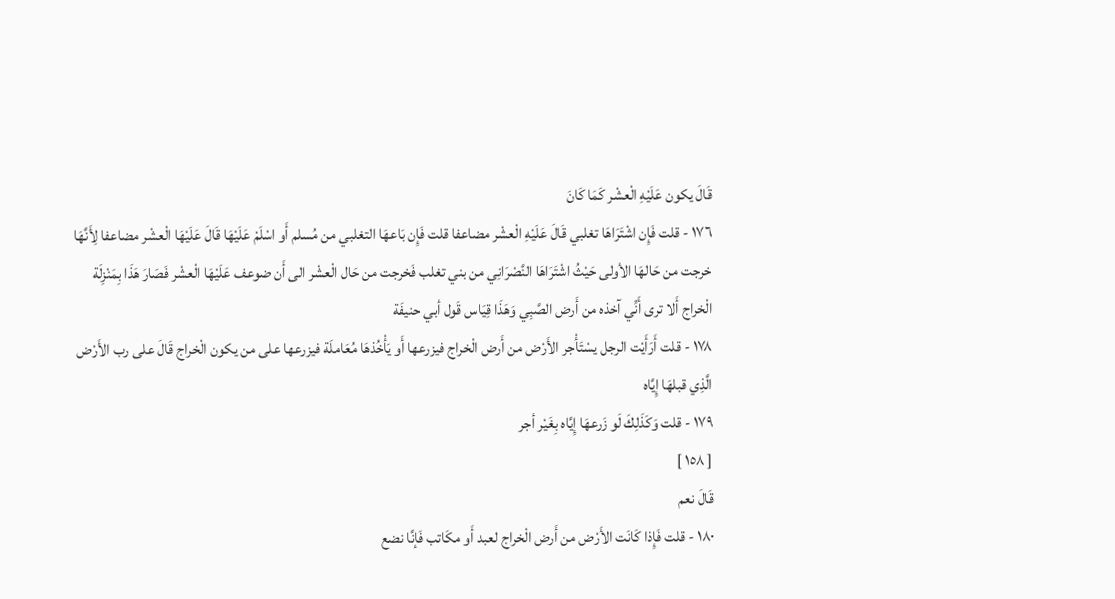قَالَ يكون عَلَيْهِ الْعشْر كَمَا كَانَ
١٧٦ - قلت فَإِن اشْتَرَاهَا تغلبي قَالَ عَلَيْهِ الْعشْر مضاعفا قلت فَإِن بَاعهَا التغلبي من مُسلم أَو اسْلَمْ عَلَيْهَا قَالَ عَلَيْهَا الْعشْر مضاعفا لِأَنَّهَا خرجت من حَالهَا الأولى حَيْثُ اشْتَرَاهَا النَّصْرَانِي من بني تغلب فَخرجت من حَال الْعشْر الى أَن ضوعف عَلَيْهَا الْعشْر فَصَارَ هَذَا بِمَنْزِلَة الْخراج أَلا ترى أَنِّي آخذه من أَرض الصَّبِي وَهَذَا قِيَاس قَول أبي حنيفَة
١٧٨ - قلت أَرَأَيْت الرجل يسْتَأْجر الأَرْض من أَرض الْخراج فيزرعها أَو يَأْخُذهَا مُعَاملَة فيزرعها على من يكون الْخراج قَالَ على رب الأَرْض الَّذِي قبلهَا إِيَّاه
١٧٩ - قلت وَكَذَلِكَ لَو زَرعهَا إِيَّاه بِغَيْر أجر
[ ١٥٨ ]
قَالَ نعم
١٨٠ - قلت فَإِذا كَانَت الأَرْض من أَرض الْخراج لعبد أَو مكَاتب فَإنَّا نضع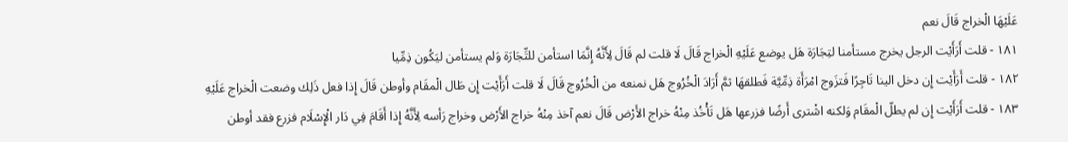عَلَيْهَا الْخراج قَالَ نعم
١٨١ - قلت أَرَأَيْت الرجل يخرج مستأمنا لتِجَارَة هَل يوضع عَلَيْهِ الْخراج قَالَ لَا قلت لم قَالَ لِأَنَّهُ إِنَّمَا استأمن للتِّجَارَة وَلم يستأمن ليَكُون ذِمِّيا
١٨٢ - قلت أَرَأَيْت إِن دخل الينا تَاجِرًا فَتزَوج امْرَأَة ذِمِّيَّة فَطلقهَا ثمَّ أَرَادَ الْخُرُوج هَل نمنعه من الْخُرُوج قَالَ لَا قلت أَرَأَيْت إِن طَال الْمقَام وأوطن قَالَ إِذا فعل ذَلِك وضعت الْخراج عَلَيْهِ
١٨٣ - قلت أَرَأَيْت إِن لم يطلّ الْمقَام وَلكنه اشْترى أَرضًا فزرعها هَل تَأْخُذ مِنْهُ خراج الأَرْض قَالَ نعم آخذ مِنْهُ خراج الأَرْض وخراج رَأسه لِأَنَّهُ إِذا أَقَامَ فِي دَار الْإِسْلَام فزرع فقد أوطن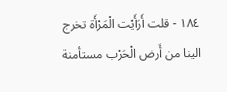١٨٤ - قلت أَرَأَيْت الْمَرْأَة تخرج الينا من أَرض الْحَرْب مستأمنة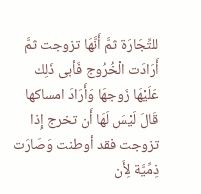للتِّجَارَة ثمَّ أَنَّهَا تزوجت ثمَّ أَرَادَت الْخُرُوج فَأبى ذَلِك عَلَيْهَا زَوجهَا وَأَرَادَ امساكها قَالَ لَيْسَ لَهَا أَن تخرج إِذا تزوجت فقد أوطنت وَصَارَت ذِمِّيَّة لِأَن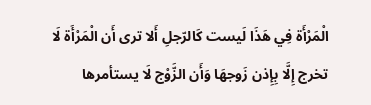الْمَرْأَة فِي هَذَا لَيست كَالرّجلِ أَلا ترى أَن الْمَرْأَة لَا تخرج إِلَّا بِإِذن زَوجهَا وَأَن الزَّوْج لَا يستأمرها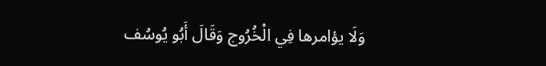وَلَا يؤامرها فِي الْخُرُوج وَقَالَ أَبُو يُوسُف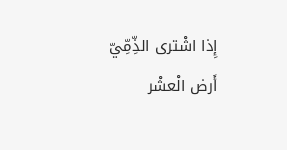إِذا اشْترى الذِّمِّيّ أَرض الْعشْر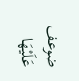ضوعف عَلَيْهَا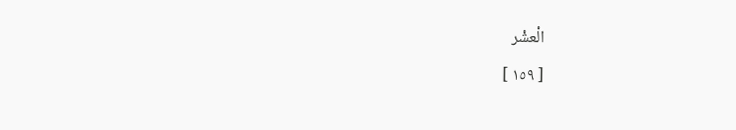الْعشْر
[ ١٥٩ ]